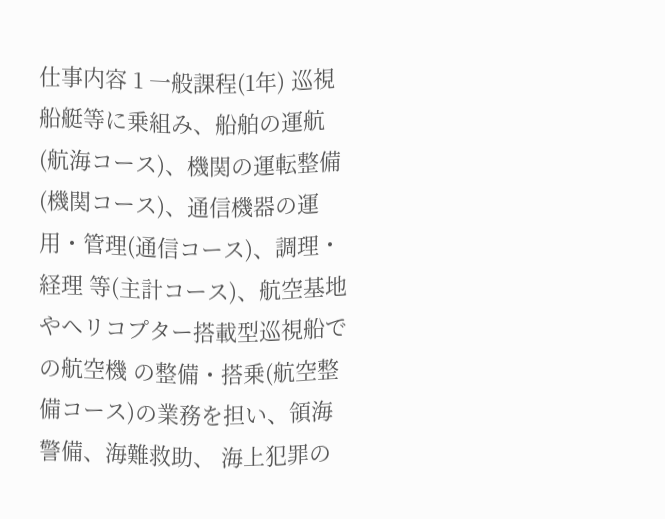仕事内容 1 一般課程(1年) 巡視船艇等に乗組み、船舶の運航(航海コース)、機関の運転整備 (機関コース)、通信機器の運用・管理(通信コース)、調理・経理 等(主計コース)、航空基地やヘリコプター搭載型巡視船での航空機 の整備・搭乗(航空整備コース)の業務を担い、領海警備、海難救助、 海上犯罪の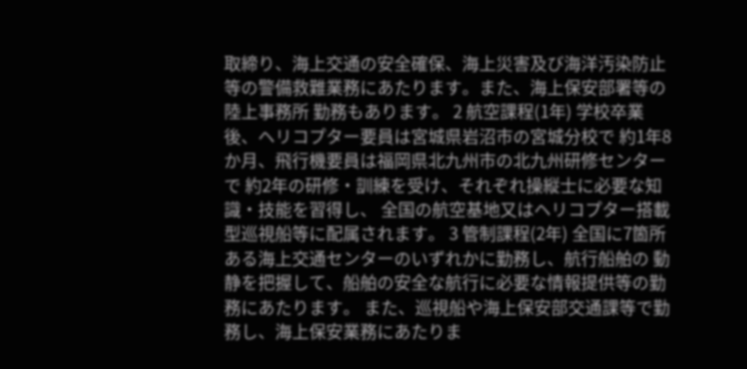取締り、海上交通の安全確保、海上災害及び海洋汚染防止 等の警備救難業務にあたります。また、海上保安部署等の陸上事務所 勤務もあります。 2 航空課程(1年) 学校卒業後、ヘリコプター要員は宮城県岩沼市の宮城分校で 約1年8か月、飛行機要員は福岡県北九州市の北九州研修センターで 約2年の研修・訓練を受け、それぞれ操縦士に必要な知識・技能を習得し、 全国の航空基地又はヘリコプター搭載型巡視船等に配属されます。 3 管制課程(2年) 全国に7箇所ある海上交通センターのいずれかに勤務し、航行船舶の 動静を把握して、船舶の安全な航行に必要な情報提供等の勤務にあたります。 また、巡視船や海上保安部交通課等で勤務し、海上保安業務にあたりま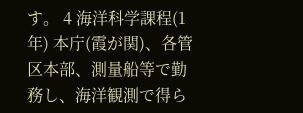す。 4 海洋科学課程(1年) 本庁(霞が関)、各管区本部、測量船等で勤務し、海洋観測で得ら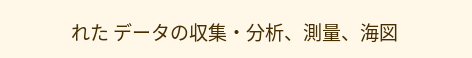れた データの収集・分析、測量、海図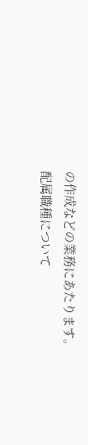の作成などの業務にあたります。
配属職種について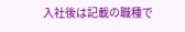入社後は記載の職種で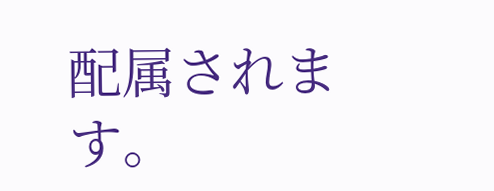配属されます。